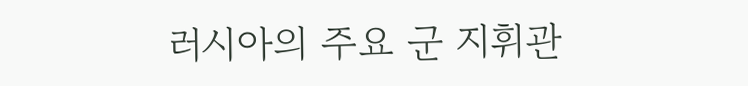러시아의 주요 군 지휘관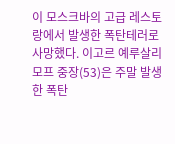이 모스크바의 고급 레스토랑에서 발생한 폭탄테러로 사망했다. 이고르 예루살리모프 중장(53)은 주말 발생한 폭탄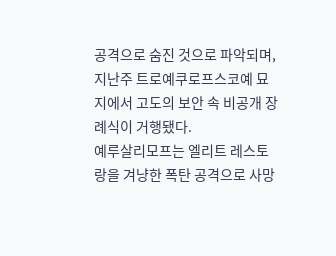공격으로 숨진 것으로 파악되며, 지난주 트로예쿠로프스코예 묘지에서 고도의 보안 속 비공개 장례식이 거행됐다.
예루살리모프는 엘리트 레스토랑을 겨냥한 폭탄 공격으로 사망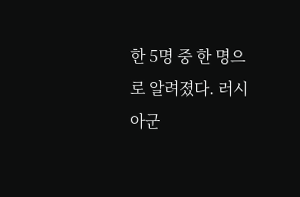한 5명 중 한 명으로 알려졌다. 러시아군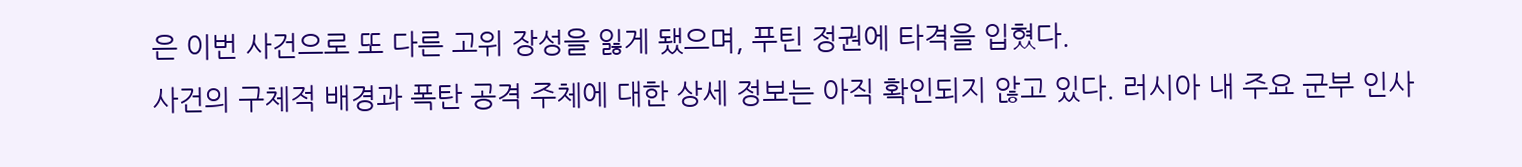은 이번 사건으로 또 다른 고위 장성을 잃게 됐으며, 푸틴 정권에 타격을 입혔다.
사건의 구체적 배경과 폭탄 공격 주체에 대한 상세 정보는 아직 확인되지 않고 있다. 러시아 내 주요 군부 인사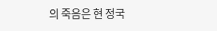의 죽음은 현 정국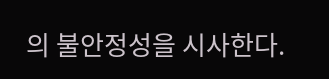의 불안정성을 시사한다.